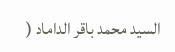السيد محمد باقر الداماد (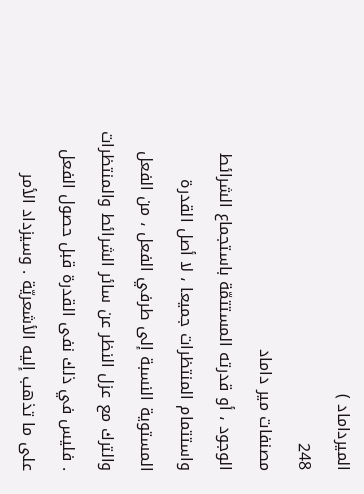الميرداماد )
248
مصنفات مير داماد
الوجود ، أو قدرته المستتمّة باستجماع الشرائط واستتمام المنتظرات جميعا ، لا أصل القدرة المستوية النسبة إلى طرفي الفعل ، من الفعل والترك مع عزل النظر عن سائر الشرائط والمنتظرات . فليس في ذلك نفى القدرة قبل حصول الفعل على ما تذهب إليه الأشعريّة . وسيزداد الأمر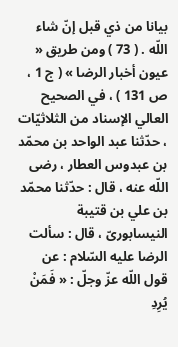بيانا من ذي قبل إنّ شاء اللّه . ( 73 ) ومن طريق « عيون أخبار الرضا » ( ج 1 ، ص 131 ) ، في الصحيح العالي الإسناد من الثلاثيّات ، حدّثنا عبد الواحد بن محمّد بن عبدوس العطار ، رضى اللّه عنه ، قال : حدّثنا محمّد بن علي بن قتيبة النيسابورىّ ، قال : سألت الرضا عليه السّلام : عن قول اللّه عزّ وجلّ : « فَمَنْ يُرِدِ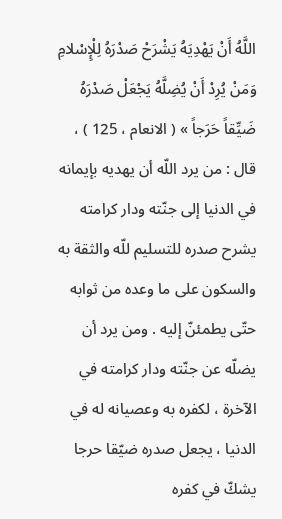اللَّهُ أَنْ يَهْدِيَهُ يَشْرَحْ صَدْرَهُ لِلْإِسْلامِ وَمَنْ يُرِدْ أَنْ يُضِلَّهُ يَجْعَلْ صَدْرَهُ ضَيِّقاً حَرَجاً » ( الانعام ، 125 ) ، قال : من يرد اللّه أن يهديه بإيمانه في الدنيا إلى جنّته ودار كرامته يشرح صدره للتسليم للّه والثقة به والسكون على ما وعده من ثوابه حتّى يطمئنّ إليه . ومن يرد أن يضلّه عن جنّته ودار كرامته في الآخرة ، لكفره به وعصيانه له في الدنيا ، يجعل صدره ضيّقا حرجا يشكّ في كفره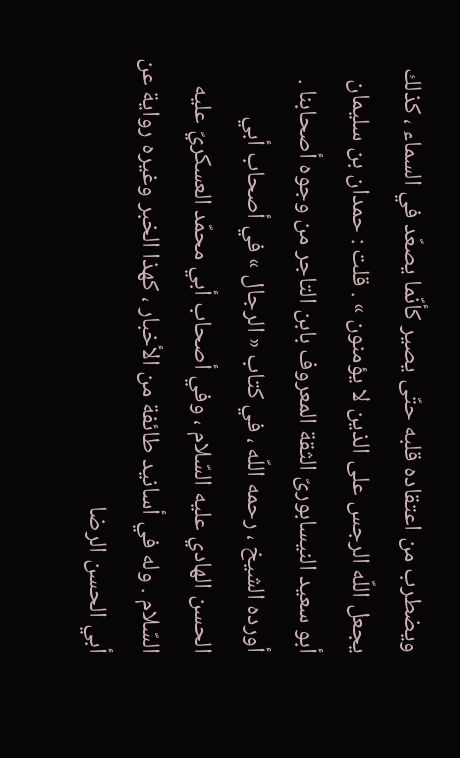ويضطرب من اعتقاده قلبه حتّى يصير كأنّما يصعّد في السماء ، كذلك يجعل اللّه الرجس على الذين لا يؤمنون » . قلت : حمدان بن سليمان أبو سعيد النيسابورىّ الثقة المعروف بابن التاجر من وجوه أصحابنا . أورده الشيخ ، رحمه اللّه ، في كتاب « الرجال » في أصحاب أبي الحسن الهادي عليه السّلام ، وفي أصحاب أبي محمّد العسكريّ عليه السّلام . وله في أسانيد طائفة من الأخبار ، كهذا الخبر وغيره رواية عن أبي الحسن الرضا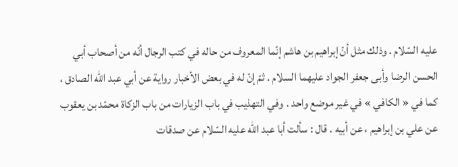عليه السّلام . وذلك مثل أنّ إبراهيم بن هاشم إنّما المعروف من حاله في كتب الرجال أنّه من أصحاب أبي الحسن الرضا وأبى جعفر الجواد عليهما السلام . ثمّ إنّ له في بعض الأخبار رواية عن أبي عبد اللّه الصادق ، كما في « الكافي » في غير موضع واحد . وفي التهذيب في باب الزيارات من باب الزكاة محمّد بن يعقوب عن علي بن إبراهيم ، عن أبيه . قال : سألت أبا عبد اللّه عليه السّلام عن صدقات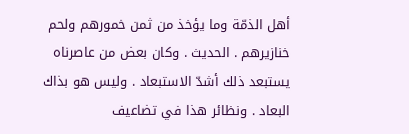أهل الذمّة وما يؤخذ من ثمن خمورهم ولحم خنازيرهم . الحديث . وكان بعض من عاصرناه يستبعد ذلك أشدّ الاستبعاد . وليس هو بذاك البعاد . ونظائر هذا في تضاعيف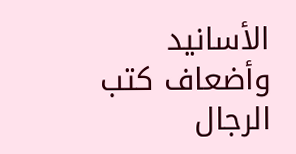الأسانيد وأضعاف كتب الرجال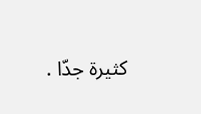كثيرة جدّا .